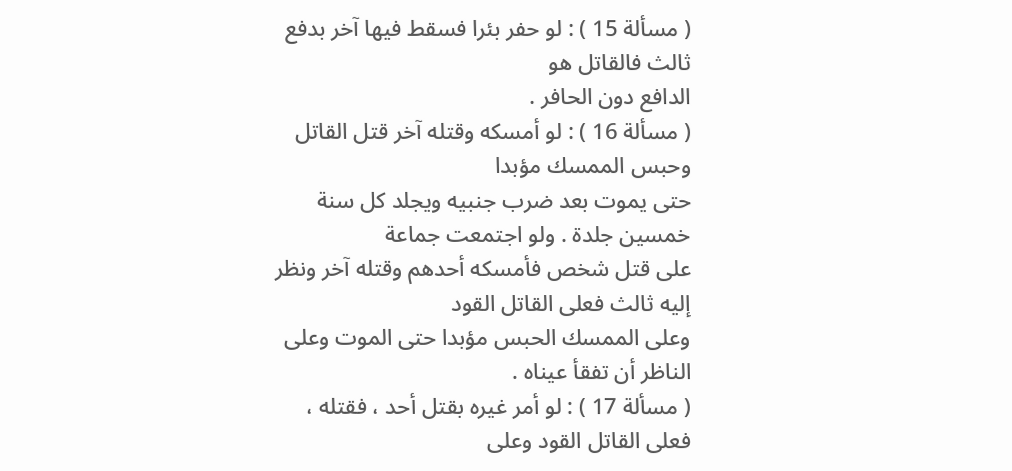( مسألة 15 ) : لو حفر بئرا فسقط فيها آخر بدفع ثالث فالقاتل هو
الدافع دون الحافر .
( مسألة 16 ) : لو أمسكه وقتله آخر قتل القاتل وحبس الممسك مؤبدا
حتى يموت بعد ضرب جنبيه ويجلد كل سنة خمسين جلدة . ولو اجتمعت جماعة
على قتل شخص فأمسكه أحدهم وقتله آخر ونظر إليه ثالث فعلى القاتل القود
وعلى الممسك الحبس مؤبدا حتى الموت وعلى الناظر أن تفقأ عيناه .
( مسألة 17 ) : لو أمر غيره بقتل أحد ، فقتله ، فعلى القاتل القود وعلى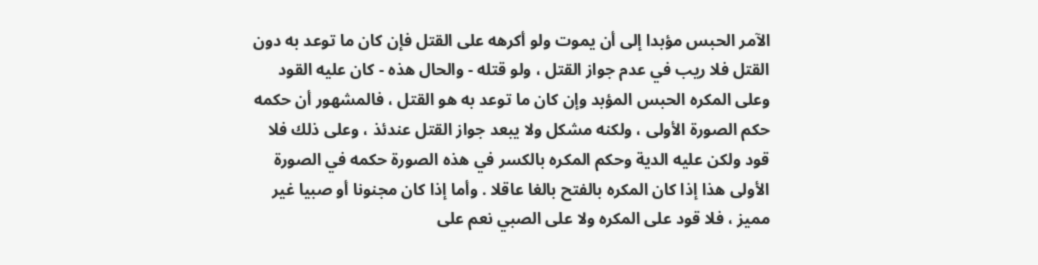الآمر الحبس مؤبدا إلى أن يموت ولو أكرهه على القتل فإن كان ما توعد به دون
القتل فلا ريب في عدم جواز القتل ، ولو قتله - والحال هذه - كان عليه القود
وعلى المكره الحبس المؤبد وإن كان ما توعد به هو القتل ، فالمشهور أن حكمه
حكم الصورة الأولى ، ولكنه مشكل ولا يبعد جواز القتل عندئذ ، وعلى ذلك فلا
قود ولكن عليه الدية وحكم المكره بالكسر في هذه الصورة حكمه في الصورة
الأولى هذا إذا كان المكره بالفتح بالغا عاقلا . وأما إذا كان مجنونا أو صبيا غير
مميز ، فلا قود على المكره ولا على الصبي نعم على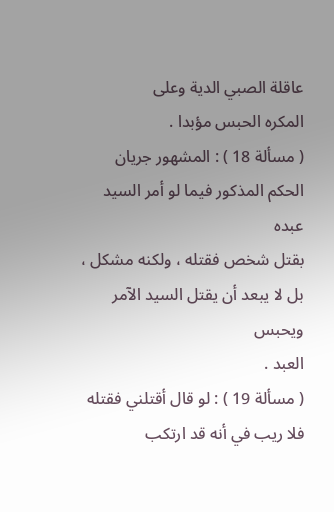عاقلة الصبي الدية وعلى
المكره الحبس مؤبدا .
( مسألة 18 ) : المشهور جريان الحكم المذكور فيما لو أمر السيد عبده
بقتل شخص فقتله ، ولكنه مشكل ، بل لا يبعد أن يقتل السيد الآمر ويحبس
العبد .
( مسألة 19 ) : لو قال أقتلني فقتله فلا ريب في أنه قد ارتكب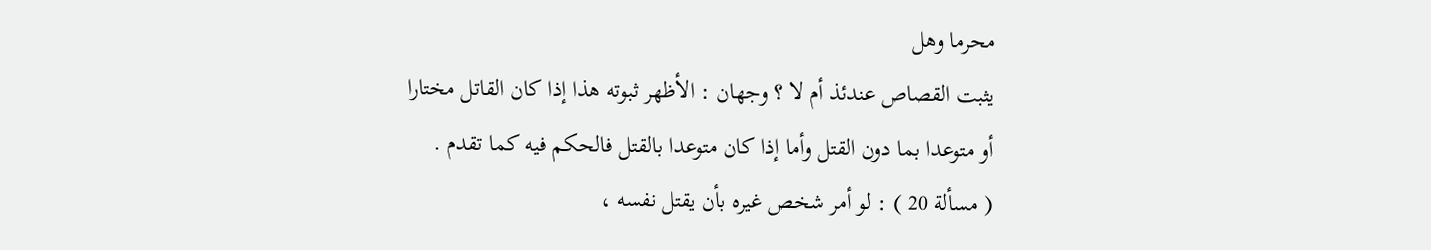محرما وهل
يثبت القصاص عندئذ أم لا ؟ وجهان : الأظهر ثبوته هذا إذا كان القاتل مختارا
أو متوعدا بما دون القتل وأما إذا كان متوعدا بالقتل فالحكم فيه كما تقدم .
( مسألة 20 ) : لو أمر شخص غيره بأن يقتل نفسه ،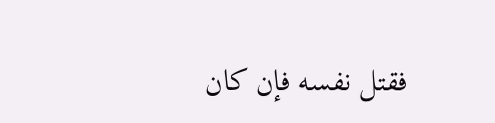فقتل نفسه فإن كان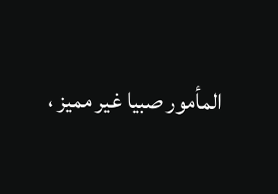المأمور صبيا غير مميز ،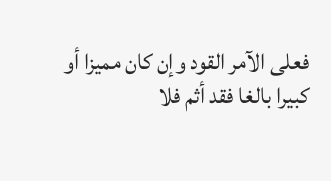فعلى الآمر القود وإن كان مميزا أو كبيرا بالغا فقد أثم فلا